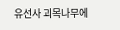유선사 괴목나무에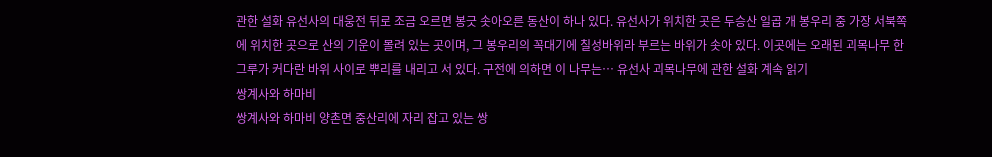관한 설화 유선사의 대웅전 뒤로 조금 오르면 봉긋 솟아오른 동산이 하나 있다. 유선사가 위치한 곳은 두승산 일곱 개 봉우리 중 가장 서북쪽에 위치한 곳으로 산의 기운이 몰려 있는 곳이며, 그 봉우리의 꼭대기에 칠성바위라 부르는 바위가 솟아 있다. 이곳에는 오래된 괴목나무 한 그루가 커다란 바위 사이로 뿌리를 내리고 서 있다. 구전에 의하면 이 나무는… 유선사 괴목나무에 관한 설화 계속 읽기
쌍계사와 하마비
쌍계사와 하마비 양촌면 중산리에 자리 잡고 있는 쌍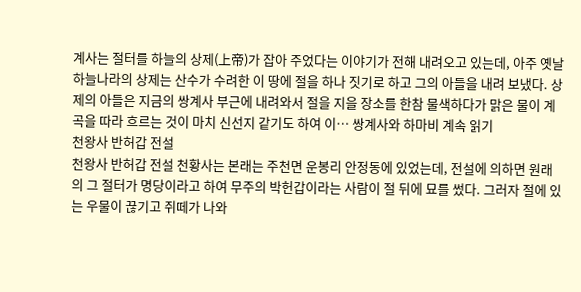계사는 절터를 하늘의 상제(上帝)가 잡아 주었다는 이야기가 전해 내려오고 있는데, 아주 옛날 하늘나라의 상제는 산수가 수려한 이 땅에 절을 하나 짓기로 하고 그의 아들을 내려 보냈다. 상제의 아들은 지금의 쌍계사 부근에 내려와서 절을 지을 장소를 한참 물색하다가 맑은 물이 계곡을 따라 흐르는 것이 마치 신선지 같기도 하여 이… 쌍계사와 하마비 계속 읽기
천왕사 반허갑 전설
천왕사 반허갑 전설 천황사는 본래는 주천면 운봉리 안정동에 있었는데, 전설에 의하면 원래의 그 절터가 명당이라고 하여 무주의 박헌갑이라는 사람이 절 뒤에 묘를 썼다. 그러자 절에 있는 우물이 끊기고 쥐떼가 나와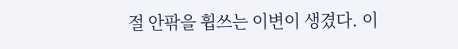절 안팎을 휩쓰는 이변이 생겼다. 이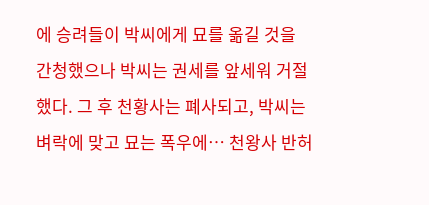에 승려들이 박씨에게 묘를 옮길 것을 간청했으나 박씨는 권세를 앞세워 거절했다. 그 후 천황사는 폐사되고, 박씨는 벼락에 맞고 묘는 폭우에… 천왕사 반허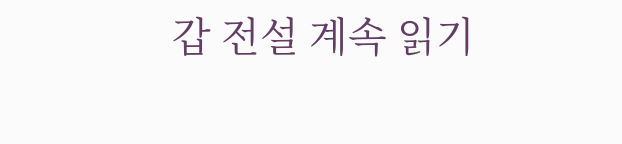갑 전설 계속 읽기